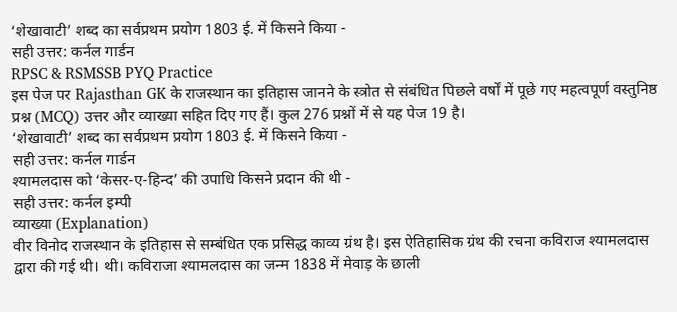‘शेखावाटी’ शब्द का सर्वप्रथम प्रयोग 1803 ई. में किसने किया -
सही उत्तर: कर्नल गार्डन
RPSC & RSMSSB PYQ Practice
इस पेज पर Rajasthan GK के राजस्थान का इतिहास जानने के स्त्रोत से संबंधित पिछले वर्षों में पूछे गए महत्वपूर्ण वस्तुनिष्ठ प्रश्न (MCQ) उत्तर और व्याख्या सहित दिए गए हैं। कुल 276 प्रश्नों में से यह पेज 19 है।
‘शेखावाटी’ शब्द का सर्वप्रथम प्रयोग 1803 ई. में किसने किया -
सही उत्तर: कर्नल गार्डन
श्यामलदास को ‘केसर-ए-हिन्द’ की उपाधि किसने प्रदान की थी -
सही उत्तर: कर्नल इम्पी
व्याख्या (Explanation)
वीर विनोद राजस्थान के इतिहास से सम्बंधित एक प्रसिद्ध काव्य ग्रंथ है। इस ऐतिहासिक ग्रंथ की रचना कविराज श्यामलदास द्वारा की गई थी। थी। कविराजा श्यामलदास का जन्म 1838 में मेवाड़ के छाली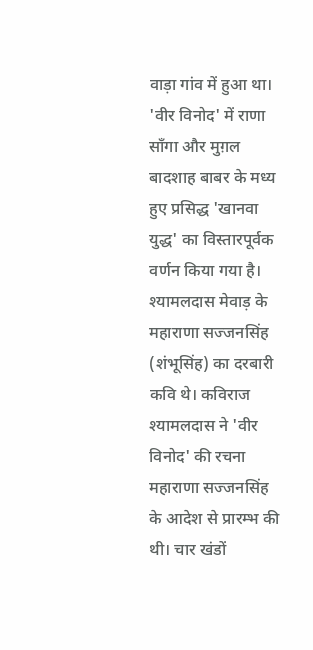वाड़ा गांव में हुआ था। 'वीर विनोद' में राणा साँगा और मुग़ल बादशाह बाबर के मध्य हुए प्रसिद्ध 'खानवा युद्ध' का विस्तारपूर्वक वर्णन किया गया है। श्यामलदास मेवाड़ के महाराणा सज्जनसिंह (शंभूसिंह) का दरबारी कवि थे। कविराज श्यामलदास ने 'वीर विनोद' की रचना महाराणा सज्जनसिंह के आदेश से प्रारम्भ की थी। चार खंडों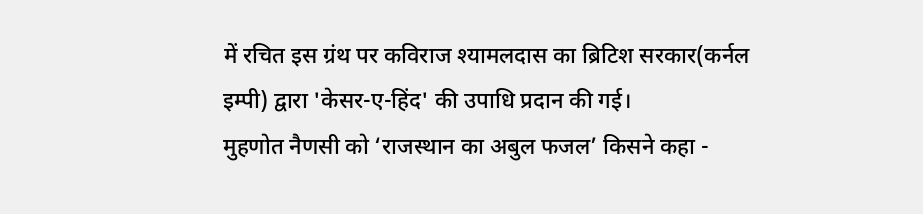में रचित इस ग्रंथ पर कविराज श्यामलदास का ब्रिटिश सरकार(कर्नल इम्पी) द्वारा 'केसर-ए-हिंद' की उपाधि प्रदान की गई।
मुहणोत नैणसी को ‘राजस्थान का अबुल फजल’ किसने कहा -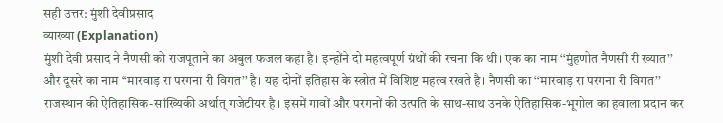सही उत्तर: मुंशी देवीप्रसाद
व्याख्या (Explanation)
मुंशी देवी प्रसाद ने नैणसी को राजपूताने का अबुल फजल कहा है। इन्होंने दो महत्वपूर्ण ग्रंथों की रचना कि थी। एक का नाम ‘‘मुंहणोत नैणसी री ख्यात’’ और दूसरे का नाम ‘‘मारवाड़ रा परगना री विगत’’ है। यह दोनों इतिहास के स्त्रोत में विशिष्ट महत्व रखते है। नैणसी का ‘‘मारवाड़ रा परगना री विगत’’ राजस्थान की ऐतिहासिक-सांख्यिकी अर्थात् गजेटीयर है। इसमें गावों और परगनों की उत्पति के साथ-साथ उनके ऐतिहासिक-भूगोल का हवाला प्रदान कर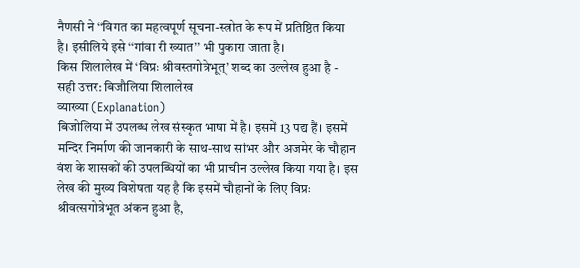नैणसी ने ‘‘विगत का महत्वपूर्ण सूचना-स्त्रोत के रूप में प्रतिष्ठित किया है। इसीलिये इसे ‘‘गांवा री ख्यात’’ भी पुकारा जाता है।
किस शिलालेख में ‘विप्रः श्रीवस्तगोत्रेभूत्’ शब्द का उल्लेख हुआ है -
सही उत्तर: बिजौलिया शिलालेख
व्याख्या (Explanation)
बिजोलिया में उपलब्ध लेख संस्कृत भाषा में है। इसमें 13 पद्य हैं। इसमें मन्दिर निर्माण की जानकारी के साथ-साथ सांभर और अजमेर के चौहान वंश के शासकों की उपलब्धियों का भी प्राचीन उल्लेख किया गया है। इस लेख की मुख्य विशेषता यह है कि इसमें चौहानों के लिए विप्रः श्रीवत्सगोत्रेभूत अंकन हुआ है,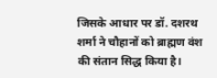जिसके आधार पर डॉ. दशरथ शर्मा ने चौहानों को ब्राह्मण वंश की संतान सिद्ध किया है।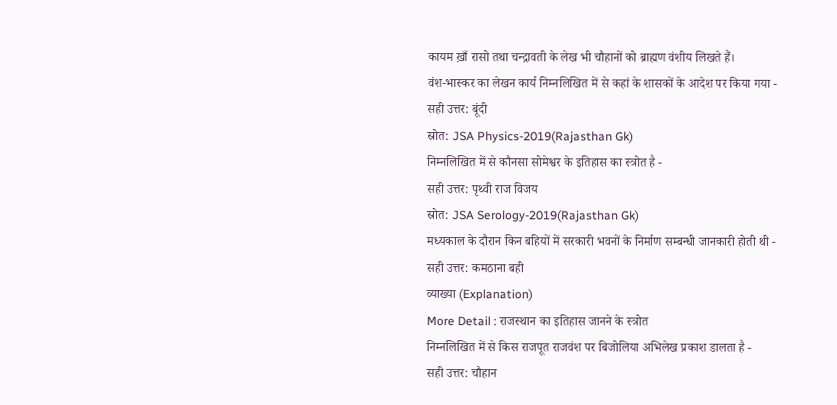कायम ख़ाँ रासो तथा चन्द्रावती के लेख भी चौहानों को ब्राह्मण वंशीय लिखते हैं।
वंश-भास्कर का लेखन कार्य निम्नलिखित में से कहां के शासकों के आदेश पर किया गया -
सही उत्तर: बूंदी
स्रोत: JSA Physics-2019(Rajasthan Gk)
निम्नलिखित में से कौनसा सोमेश्वर के इतिहास का स्त्रोत है -
सही उत्तर: पृथ्वी राज विजय
स्रोत: JSA Serology-2019(Rajasthan Gk)
मध्यकाल के दौरान किन बहियों में सरकारी भवनों के निर्माण सम्बन्धी जानकारी होती थी -
सही उत्तर: कमठाना बही
व्याख्या (Explanation)
More Detail : राजस्थान का इतिहास जानने के स्त्रोत
निम्नलिखित में से किस राजपूत राजवंश पर बिजोलिया अभिलेख प्रकाश डालता है -
सही उत्तर: चौहान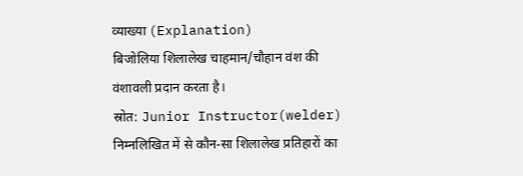व्याख्या (Explanation)
बिजोलिया शिलालेख चाहमान/चौहान वंश की वंशावली प्रदान करता है।
स्रोत: Junior Instructor(welder)
निम्नलिखित में से कौन-सा शिलालेख प्रतिहारों का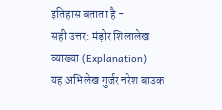इतिहास बताता है -
सही उत्तर: मंड़ोर शिलालेख
व्याख्या (Explanation)
यह अभिलेख गुर्जर नरेश बाउक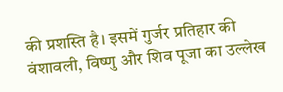की प्रशस्ति है। इसमें गुर्जर प्रतिहार की वंशावली, विष्णु और शिव पूजा का उल्लेख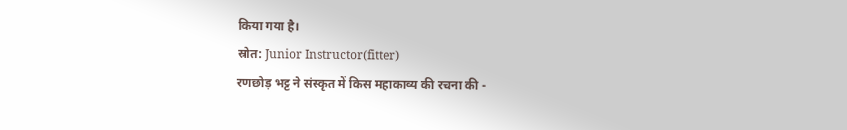किया गया है।
स्रोत: Junior Instructor(fitter)
रणछोड़ भट्ट ने संस्कृत में किस महाकाव्य की रचना की -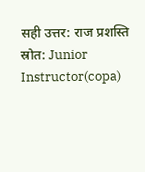सही उत्तर: राज प्रशस्ति
स्रोत: Junior Instructor(copa)